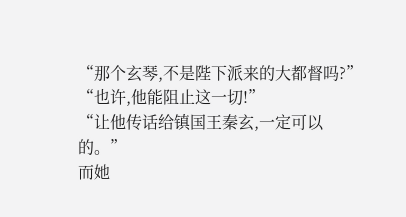“那个玄琴,不是陛下派来的大都督吗?”
“也许,他能阻止这一切!”
“让他传话给镇国王秦玄,一定可以的。”
而她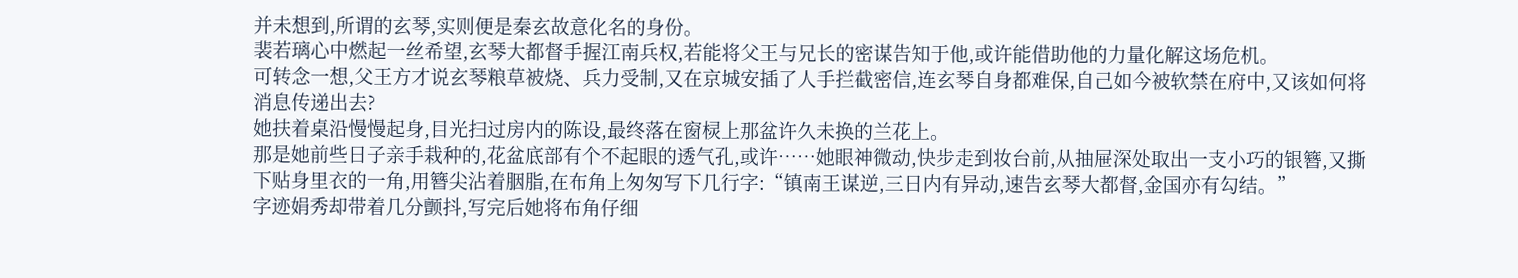并未想到,所谓的玄琴,实则便是秦玄故意化名的身份。
裴若璃心中燃起一丝希望,玄琴大都督手握江南兵权,若能将父王与兄长的密谋告知于他,或许能借助他的力量化解这场危机。
可转念一想,父王方才说玄琴粮草被烧、兵力受制,又在京城安插了人手拦截密信,连玄琴自身都难保,自己如今被软禁在府中,又该如何将消息传递出去?
她扶着桌沿慢慢起身,目光扫过房内的陈设,最终落在窗棂上那盆许久未换的兰花上。
那是她前些日子亲手栽种的,花盆底部有个不起眼的透气孔,或许……她眼神微动,快步走到妆台前,从抽屉深处取出一支小巧的银簪,又撕下贴身里衣的一角,用簪尖沾着胭脂,在布角上匆匆写下几行字:“镇南王谋逆,三日内有异动,速告玄琴大都督,金国亦有勾结。”
字迹娟秀却带着几分颤抖,写完后她将布角仔细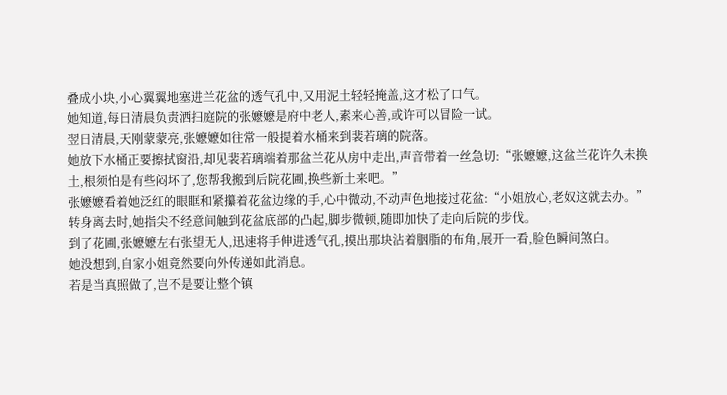叠成小块,小心翼翼地塞进兰花盆的透气孔中,又用泥土轻轻掩盖,这才松了口气。
她知道,每日清晨负责洒扫庭院的张嬷嬷是府中老人,素来心善,或许可以冒险一试。
翌日清晨,天刚蒙蒙亮,张嬷嬷如往常一般提着水桶来到裴若璃的院落。
她放下水桶正要擦拭窗沿,却见裴若璃端着那盆兰花从房中走出,声音带着一丝急切:“张嬷嬷,这盆兰花许久未换土,根须怕是有些闷坏了,您帮我搬到后院花圃,换些新土来吧。”
张嬷嬷看着她泛红的眼眶和紧攥着花盆边缘的手,心中微动,不动声色地接过花盆:“小姐放心,老奴这就去办。”
转身离去时,她指尖不经意间触到花盆底部的凸起,脚步微顿,随即加快了走向后院的步伐。
到了花圃,张嬷嬷左右张望无人,迅速将手伸进透气孔,摸出那块沾着胭脂的布角,展开一看,脸色瞬间煞白。
她没想到,自家小姐竟然要向外传递如此消息。
若是当真照做了,岂不是要让整个镇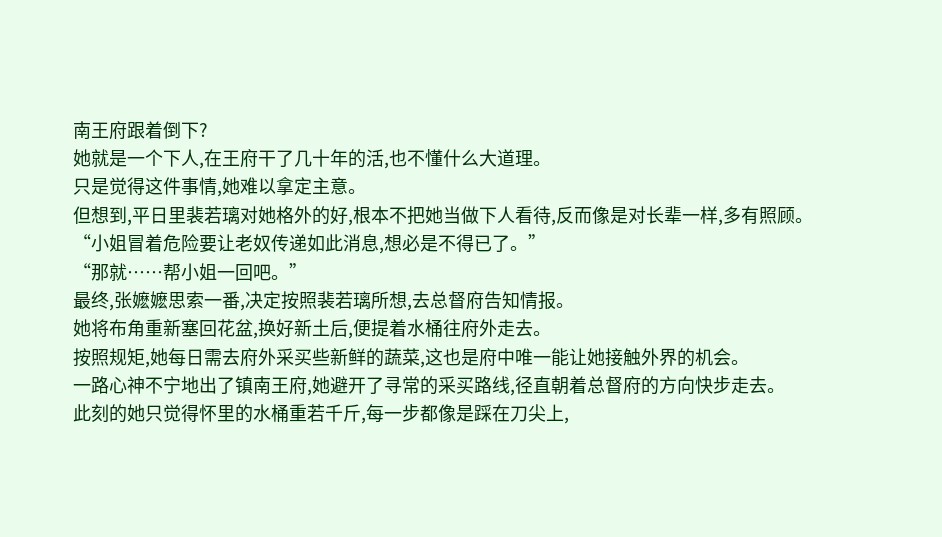南王府跟着倒下?
她就是一个下人,在王府干了几十年的活,也不懂什么大道理。
只是觉得这件事情,她难以拿定主意。
但想到,平日里裴若璃对她格外的好,根本不把她当做下人看待,反而像是对长辈一样,多有照顾。
“小姐冒着危险要让老奴传递如此消息,想必是不得已了。”
“那就……帮小姐一回吧。”
最终,张嬷嬷思索一番,决定按照裴若璃所想,去总督府告知情报。
她将布角重新塞回花盆,换好新土后,便提着水桶往府外走去。
按照规矩,她每日需去府外采买些新鲜的蔬菜,这也是府中唯一能让她接触外界的机会。
一路心神不宁地出了镇南王府,她避开了寻常的采买路线,径直朝着总督府的方向快步走去。
此刻的她只觉得怀里的水桶重若千斤,每一步都像是踩在刀尖上,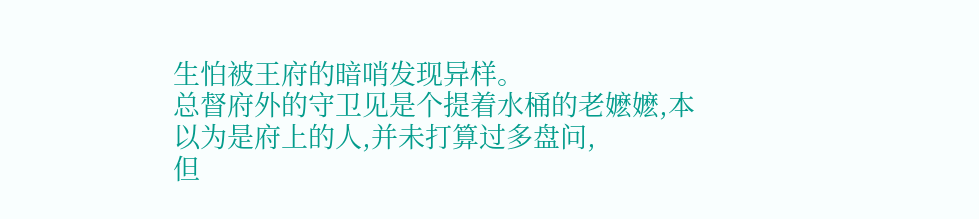生怕被王府的暗哨发现异样。
总督府外的守卫见是个提着水桶的老嬷嬷,本以为是府上的人,并未打算过多盘问,
但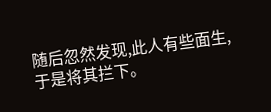随后忽然发现,此人有些面生,于是将其拦下。